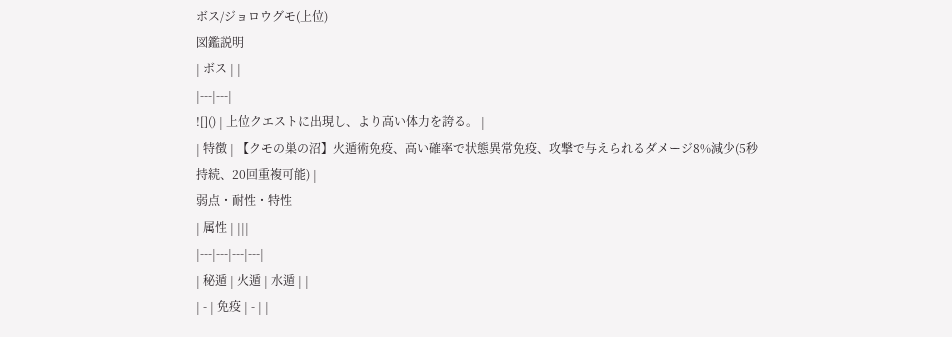ボス/ジョロウグモ(上位)
図鑑説明
| ボス | |
|---|---|
![]() | 上位クエストに出現し、より高い体力を誇る。 |
| 特徴 | 【クモの巣の沼】火遁術免疫、高い確率で状態異常免疫、攻撃で与えられるダメージ8%減少(5秒持続、20回重複可能) |
弱点・耐性・特性
| 属性 | |||
|---|---|---|---|
| 秘遁 | 火遁 | 水遁 | |
| - | 免疫 | - | |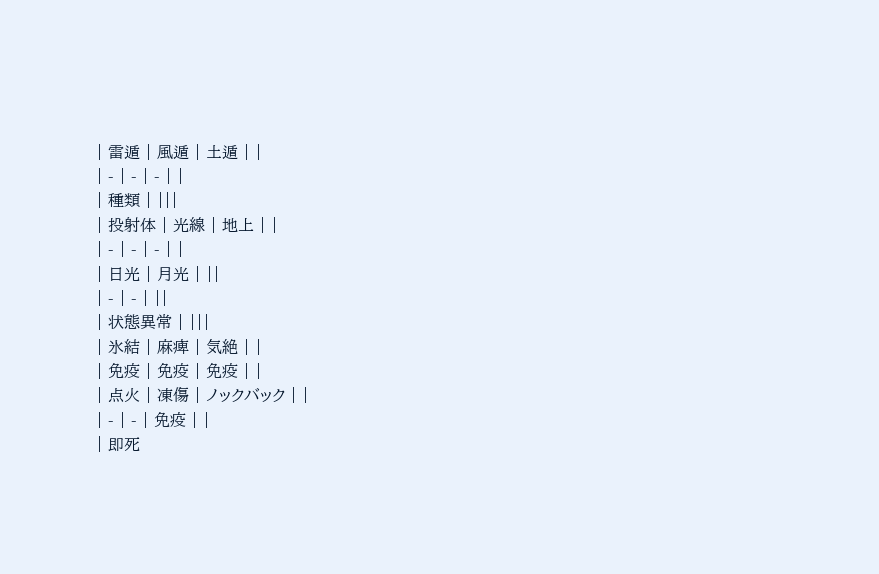| 雷遁 | 風遁 | 土遁 | |
| - | - | - | |
| 種類 | |||
| 投射体 | 光線 | 地上 | |
| - | - | - | |
| 日光 | 月光 | ||
| - | - | ||
| 状態異常 | |||
| 氷結 | 麻痺 | 気絶 | |
| 免疫 | 免疫 | 免疫 | |
| 点火 | 凍傷 | ノックバック | |
| - | - | 免疫 | |
| 即死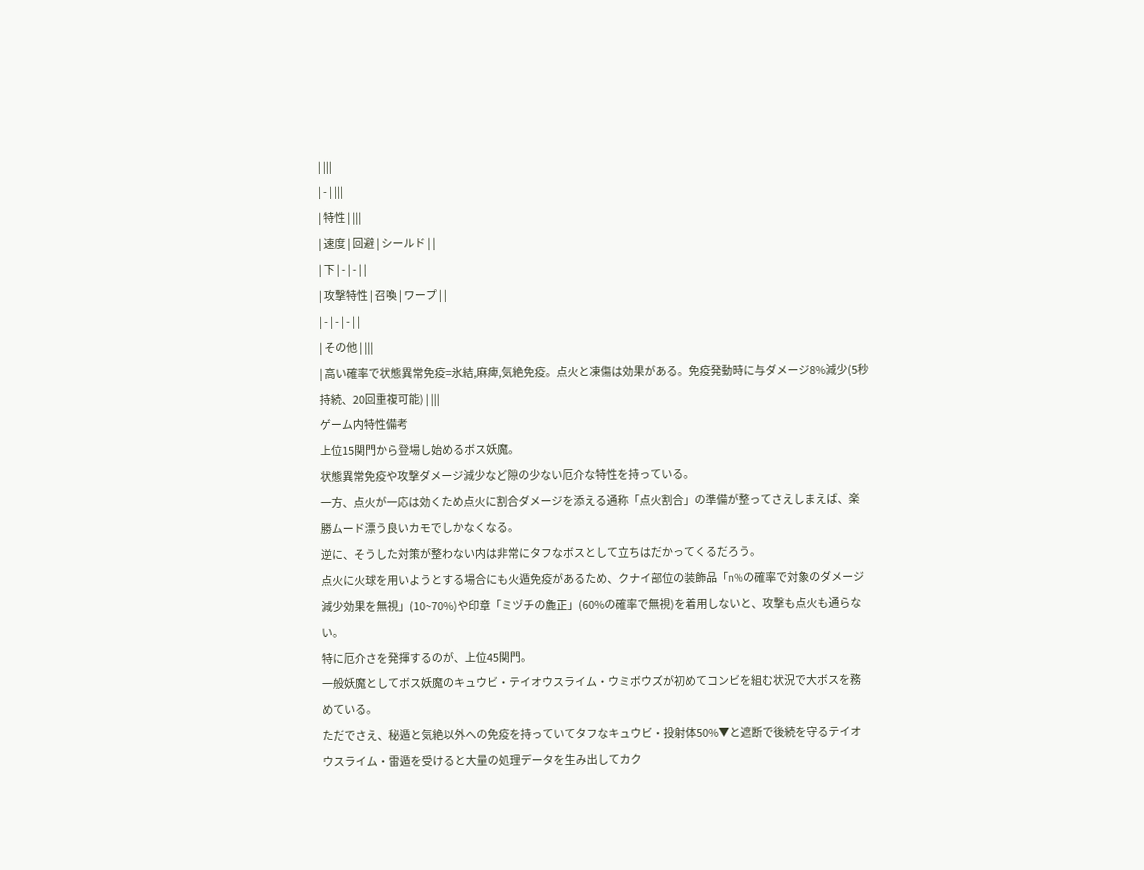| |||
| - | |||
| 特性 | |||
| 速度 | 回避 | シールド | |
| 下 | - | - | |
| 攻撃特性 | 召喚 | ワープ | |
| - | - | - | |
| その他 | |||
| 高い確率で状態異常免疫=氷結,麻痺,気絶免疫。点火と凍傷は効果がある。免疫発動時に与ダメージ8%減少(5秒持続、20回重複可能) | |||
ゲーム内特性備考
上位15関門から登場し始めるボス妖魔。
状態異常免疫や攻撃ダメージ減少など隙の少ない厄介な特性を持っている。
一方、点火が一応は効くため点火に割合ダメージを添える通称「点火割合」の準備が整ってさえしまえば、楽勝ムード漂う良いカモでしかなくなる。
逆に、そうした対策が整わない内は非常にタフなボスとして立ちはだかってくるだろう。
点火に火球を用いようとする場合にも火遁免疫があるため、クナイ部位の装飾品「n%の確率で対象のダメージ減少効果を無視」(10~70%)や印章「ミヅチの麁正」(60%の確率で無視)を着用しないと、攻撃も点火も通らない。
特に厄介さを発揮するのが、上位45関門。
一般妖魔としてボス妖魔のキュウビ・テイオウスライム・ウミボウズが初めてコンビを組む状況で大ボスを務めている。
ただでさえ、秘遁と気絶以外への免疫を持っていてタフなキュウビ・投射体50%▼と遮断で後続を守るテイオウスライム・雷遁を受けると大量の処理データを生み出してカク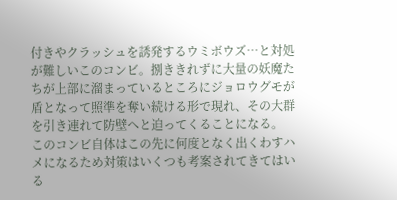付きやクラッシュを誘発するウミボウズ…と対処が難しいこのコンビ。捌ききれずに大量の妖魔たちが上部に溜まっているところにジョロウグモが盾となって照準を奪い続ける形で現れ、その大群を引き連れて防壁へと迫ってくることになる。
このコンビ自体はこの先に何度となく出くわすハメになるため対策はいくつも考案されてきてはいる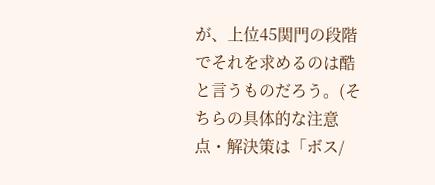が、上位45関門の段階でそれを求めるのは酷と言うものだろう。(そちらの具体的な注意点・解決策は「ボス/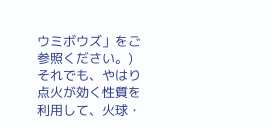ウミボウズ」をご参照ください。)
それでも、やはり点火が効く性質を利用して、火球・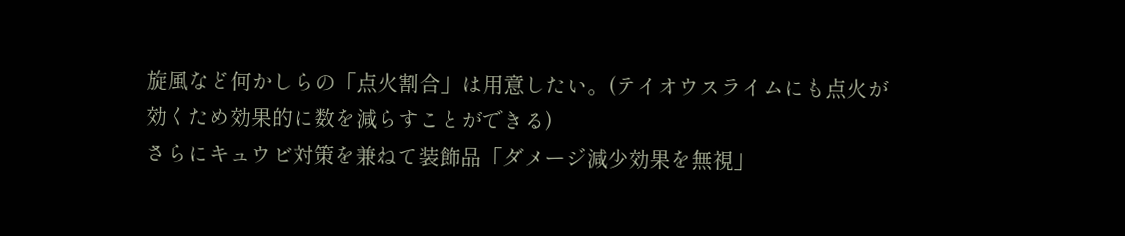旋風など何かしらの「点火割合」は用意したい。(テイオウスライムにも点火が効くため効果的に数を減らすことができる)
さらにキュウビ対策を兼ねて装飾品「ダメージ減少効果を無視」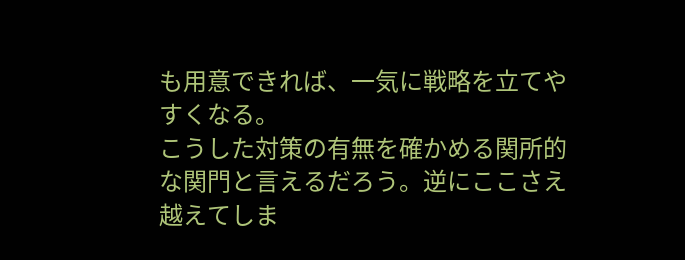も用意できれば、一気に戦略を立てやすくなる。
こうした対策の有無を確かめる関所的な関門と言えるだろう。逆にここさえ越えてしま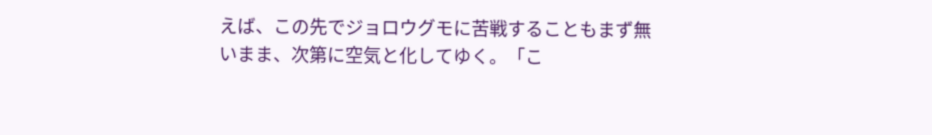えば、この先でジョロウグモに苦戦することもまず無いまま、次第に空気と化してゆく。「こ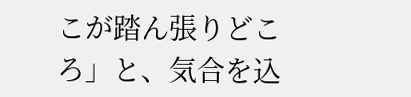こが踏ん張りどころ」と、気合を込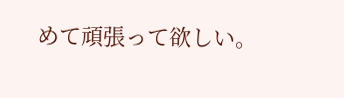めて頑張って欲しい。